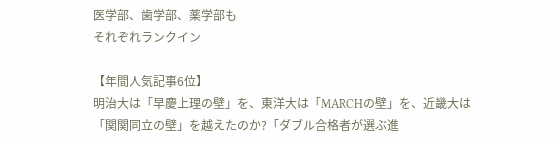医学部、歯学部、薬学部も
それぞれランクイン

【年間人気記事6位】
明治大は「早慶上理の壁」を、東洋大は「MARCHの壁」を、近畿大は「関関同立の壁」を越えたのか?「ダブル合格者が選ぶ進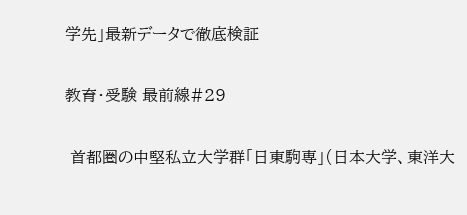学先」最新データで徹底検証

教育・受験 最前線#29

 首都圏の中堅私立大学群「日東駒専」(日本大学、東洋大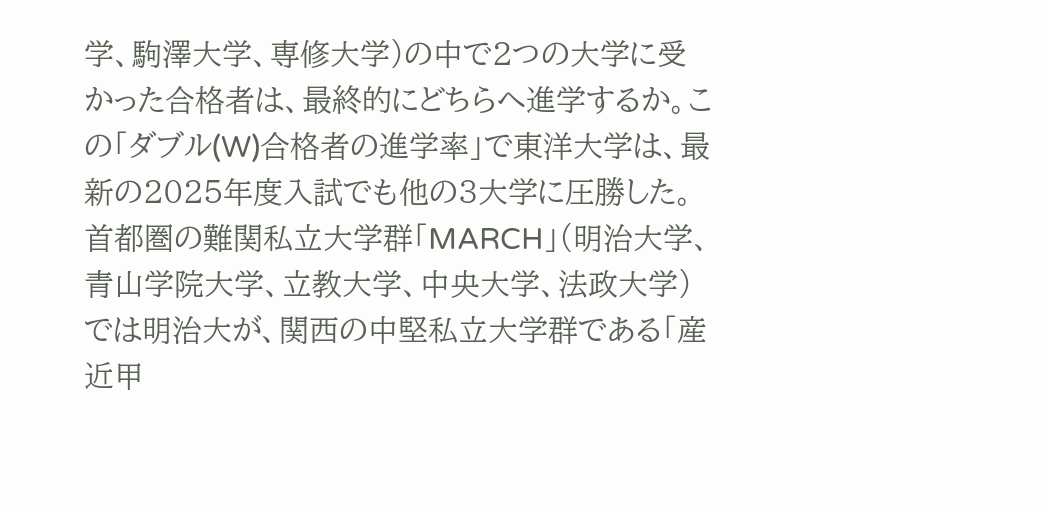学、駒澤大学、専修大学)の中で2つの大学に受かった合格者は、最終的にどちらへ進学するか。この「ダブル(W)合格者の進学率」で東洋大学は、最新の2025年度入試でも他の3大学に圧勝した。首都圏の難関私立大学群「MARCH」(明治大学、青山学院大学、立教大学、中央大学、法政大学)では明治大が、関西の中堅私立大学群である「産近甲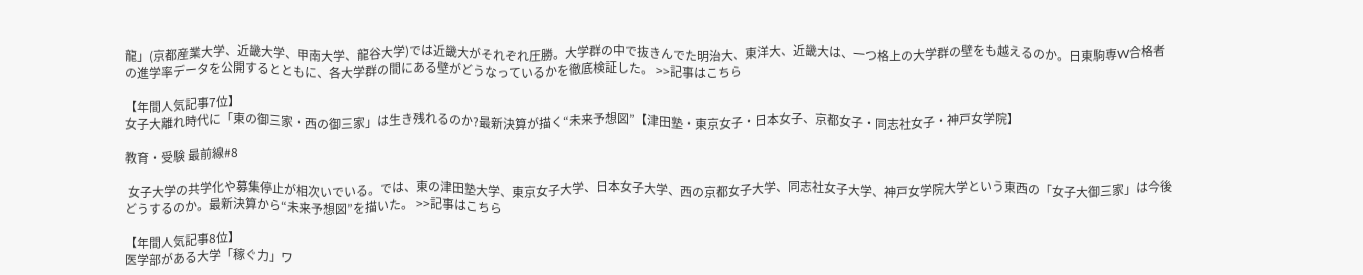龍」(京都産業大学、近畿大学、甲南大学、龍谷大学)では近畿大がそれぞれ圧勝。大学群の中で抜きんでた明治大、東洋大、近畿大は、一つ格上の大学群の壁をも越えるのか。日東駒専W合格者の進学率データを公開するとともに、各大学群の間にある壁がどうなっているかを徹底検証した。 >>記事はこちら

【年間人気記事7位】
女子大離れ時代に「東の御三家・西の御三家」は生き残れるのか?最新決算が描く“未来予想図”【津田塾・東京女子・日本女子、京都女子・同志社女子・神戸女学院】

教育・受験 最前線#8

 女子大学の共学化や募集停止が相次いでいる。では、東の津田塾大学、東京女子大学、日本女子大学、西の京都女子大学、同志社女子大学、神戸女学院大学という東西の「女子大御三家」は今後どうするのか。最新決算から“未来予想図”を描いた。 >>記事はこちら

【年間人気記事8位】
医学部がある大学「稼ぐ力」ワ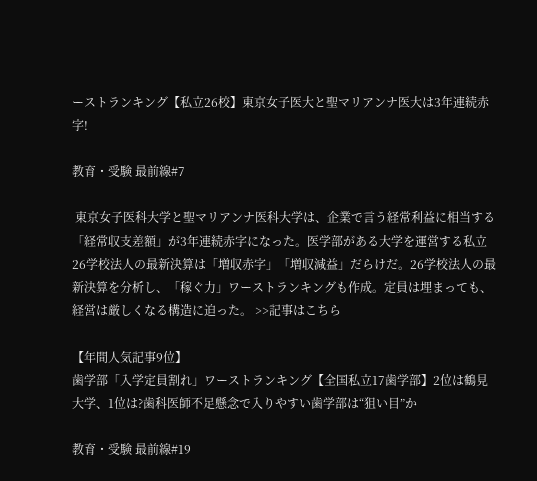ーストランキング【私立26校】東京女子医大と聖マリアンナ医大は3年連続赤字!

教育・受験 最前線#7

 東京女子医科大学と聖マリアンナ医科大学は、企業で言う経常利益に相当する「経常収支差額」が3年連続赤字になった。医学部がある大学を運営する私立26学校法人の最新決算は「増収赤字」「増収減益」だらけだ。26学校法人の最新決算を分析し、「稼ぐ力」ワーストランキングも作成。定員は埋まっても、経営は厳しくなる構造に迫った。 >>記事はこちら

【年間人気記事9位】
歯学部「入学定員割れ」ワーストランキング【全国私立17歯学部】2位は鶴見大学、1位は?歯科医師不足懸念で入りやすい歯学部は“狙い目”か

教育・受験 最前線#19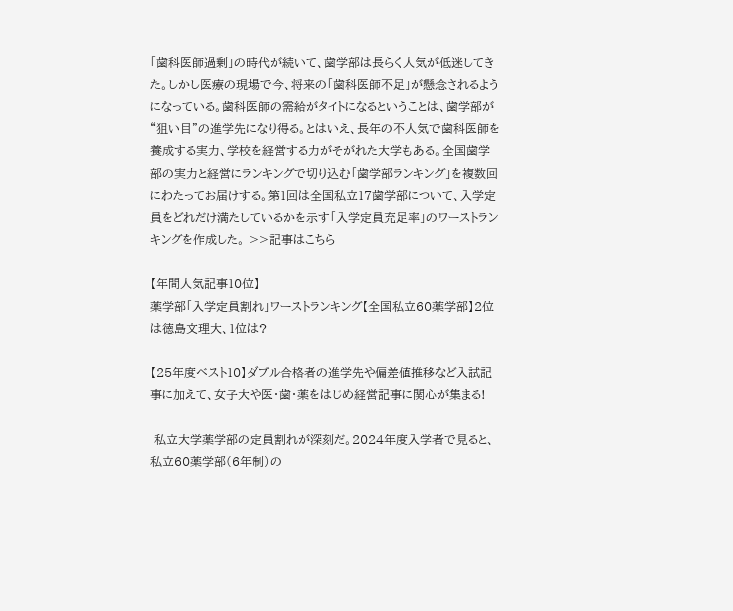「歯科医師過剰」の時代が続いて、歯学部は長らく人気が低迷してきた。しかし医療の現場で今、将来の「歯科医師不足」が懸念されるようになっている。歯科医師の需給がタイトになるということは、歯学部が“狙い目”の進学先になり得る。とはいえ、長年の不人気で歯科医師を養成する実力、学校を経営する力がそがれた大学もある。全国歯学部の実力と経営にランキングで切り込む「歯学部ランキング」を複数回にわたってお届けする。第1回は全国私立17歯学部について、入学定員をどれだけ満たしているかを示す「入学定員充足率」のワーストランキングを作成した。 >>記事はこちら

【年間人気記事10位】
薬学部「入学定員割れ」ワーストランキング【全国私立60薬学部】2位は徳島文理大、1位は?

【25年度ベスト10】ダブル合格者の進学先や偏差値推移など入試記事に加えて、女子大や医・歯・薬をはじめ経営記事に関心が集まる!

 私立大学薬学部の定員割れが深刻だ。2024年度入学者で見ると、私立60薬学部(6年制)の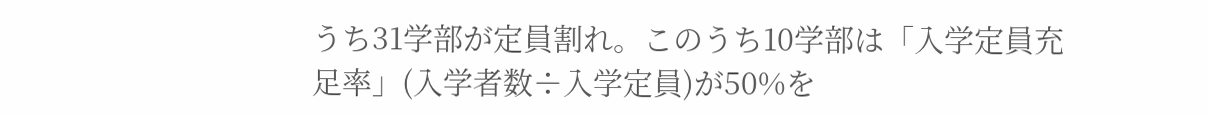うち31学部が定員割れ。このうち10学部は「入学定員充足率」(入学者数÷入学定員)が50%を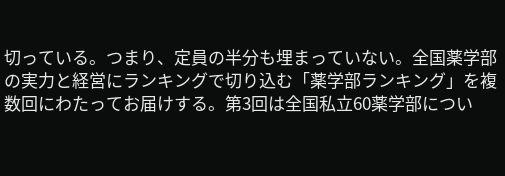切っている。つまり、定員の半分も埋まっていない。全国薬学部の実力と経営にランキングで切り込む「薬学部ランキング」を複数回にわたってお届けする。第3回は全国私立60薬学部につい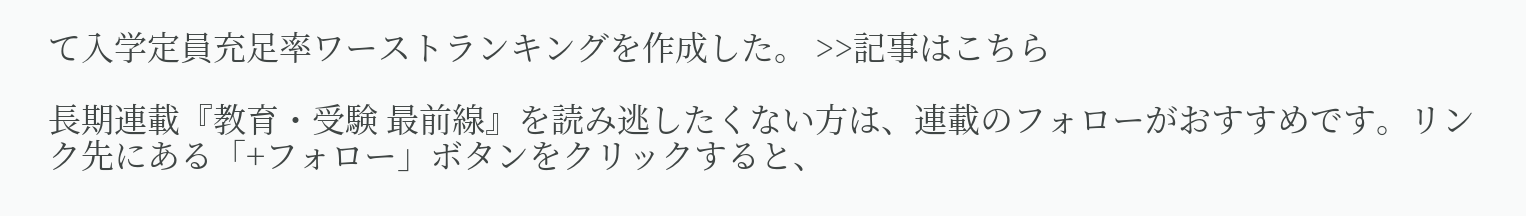て入学定員充足率ワーストランキングを作成した。 >>記事はこちら

長期連載『教育・受験 最前線』を読み逃したくない方は、連載のフォローがおすすめです。リンク先にある「+フォロー」ボタンをクリックすると、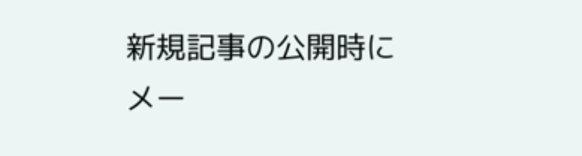新規記事の公開時にメー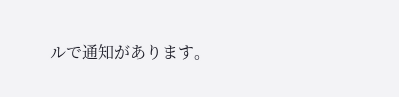ルで通知があります。